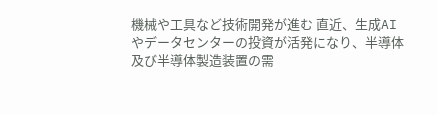機械や工具など技術開発が進む 直近、生成AIやデータセンターの投資が活発になり、半導体及び半導体製造装置の需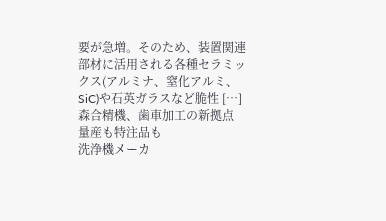要が急増。そのため、装置関連部材に活用される各種セラミックス(アルミナ、窒化アルミ、SiC)や石英ガラスなど脆性 […]
森合精機、歯車加工の新拠点
量産も特注品も
洗浄機メーカ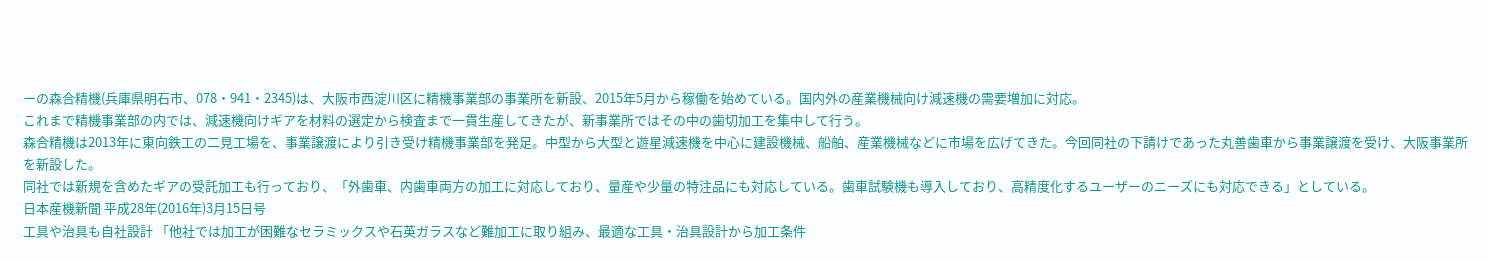ーの森合精機(兵庫県明石市、078・941・2345)は、大阪市西淀川区に精機事業部の事業所を新設、2015年5月から稼働を始めている。国内外の産業機械向け減速機の需要増加に対応。
これまで精機事業部の内では、減速機向けギアを材料の選定から検査まで一貫生産してきたが、新事業所ではその中の歯切加工を集中して行う。
森合精機は2013年に東向鉄工の二見工場を、事業譲渡により引き受け精機事業部を発足。中型から大型と遊星減速機を中心に建設機械、船舶、産業機械などに市場を広げてきた。今回同社の下請けであった丸善歯車から事業譲渡を受け、大阪事業所を新設した。
同社では新規を含めたギアの受託加工も行っており、「外歯車、内歯車両方の加工に対応しており、量産や少量の特注品にも対応している。歯車試験機も導入しており、高精度化するユーザーのニーズにも対応できる」としている。
日本産機新聞 平成28年(2016年)3月15日号
工具や治具も自社設計 「他社では加工が困難なセラミックスや石英ガラスなど難加工に取り組み、最適な工具・治具設計から加工条件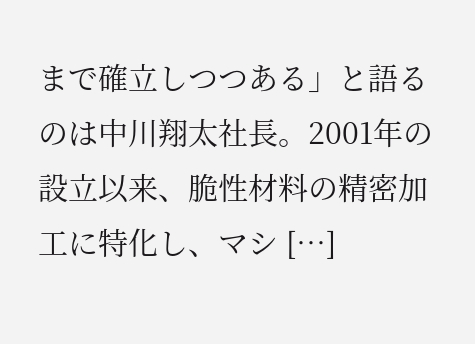まで確立しつつある」と語るのは中川翔太社長。2001年の設立以来、脆性材料の精密加工に特化し、マシ […]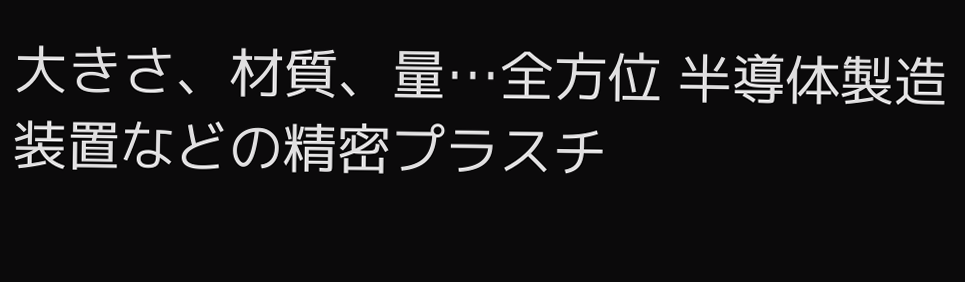大きさ、材質、量…全方位 半導体製造装置などの精密プラスチ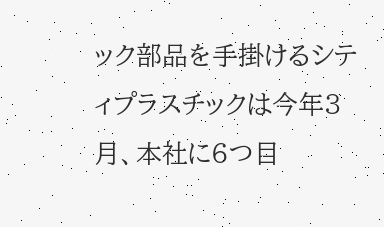ック部品を手掛けるシティプラスチックは今年3月、本社に6つ目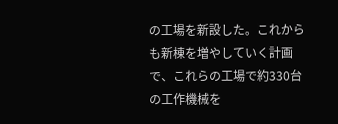の工場を新設した。これからも新棟を増やしていく計画で、これらの工場で約330台の工作機械を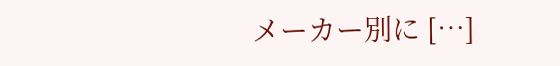メーカー別に […]